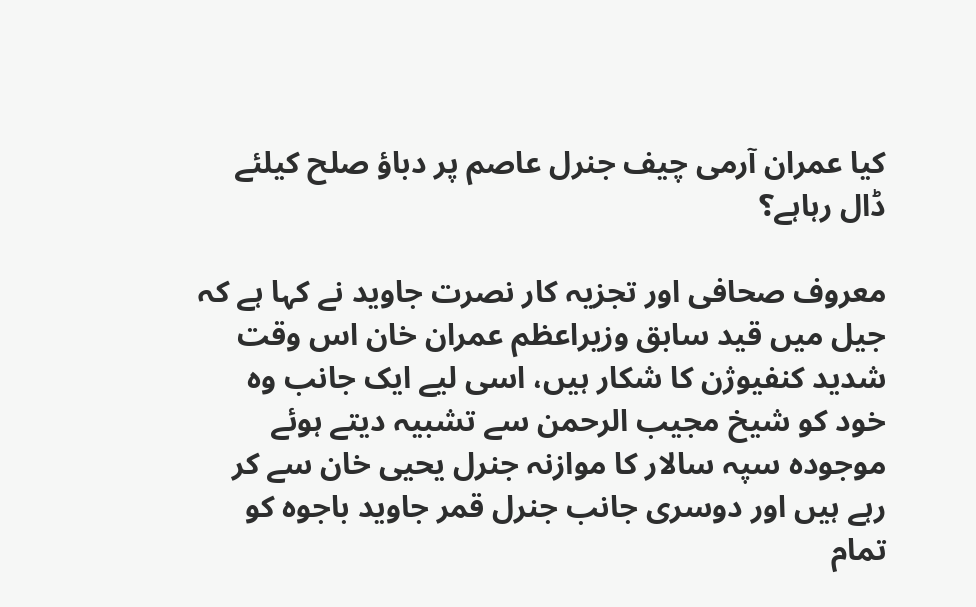کیا عمران آرمی چیف جنرل عاصم پر دباؤ صلح کیلئے ڈال رہاہے؟

معروف صحافی اور تجزیہ کار نصرت جاوید نے کہا ہے کہ جیل میں قید سابق وزیراعظم عمران خان اس وقت شدید کنفیوژن کا شکار ہیں، اسی لیے ایک جانب وہ خود کو شیخ مجیب الرحمن سے تشبیہ دیتے ہوئے موجودہ سپہ سالار کا موازنہ جنرل یحیی خان سے کر رہے ہیں اور دوسری جانب جنرل قمر جاوید باجوہ کو تمام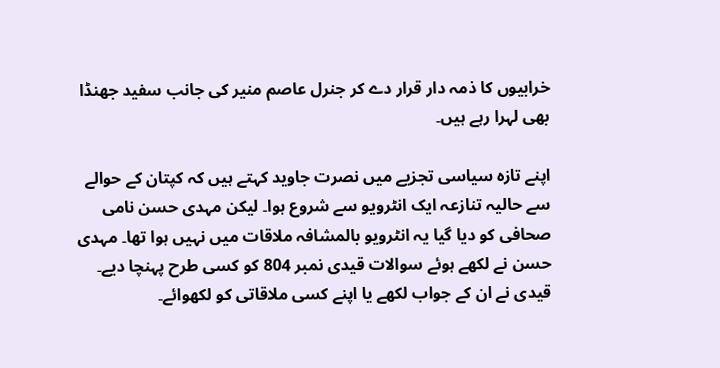خرابیوں کا ذمہ دار قرار دے کر جنرل عاصم منیر کی جانب سفید جھنڈا بھی لہرا رہے ہیں۔

اپنے تازہ سیاسی تجزیے میں نصرت جاوید کہتے ہیں کہ کپتان کے حوالے سے حالیہ تنازعہ ایک انٹرویو سے شروع ہوا۔ لیکن مہدی حسن نامی صحافی کو دیا گیا یہ انٹرویو بالمشافہ ملاقات میں نہیں ہوا تھا۔ مہدی حسن نے لکھے ہوئے سوالات قیدی نمبر 804 کو کسی طرح پہنچا دیے۔ قیدی نے ان کے جواب لکھے یا اپنے کسی ملاقاتی کو لکھوائے۔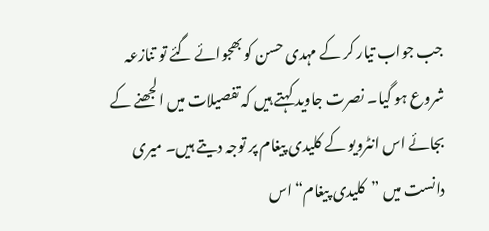جب جواب تیار کر کے مہدی حسن کو بھجوائے گئے تو تنازعہ شروع ہو گیا۔ نصرت جاوید کہتے ہیں کہ تفصیلات میں الجھنے کے بجائے اس انٹرویو کے کلیدی پیغام پر توجہ دیتے ہیں۔ میری دانست میں ”کلیدی پیغام“ اس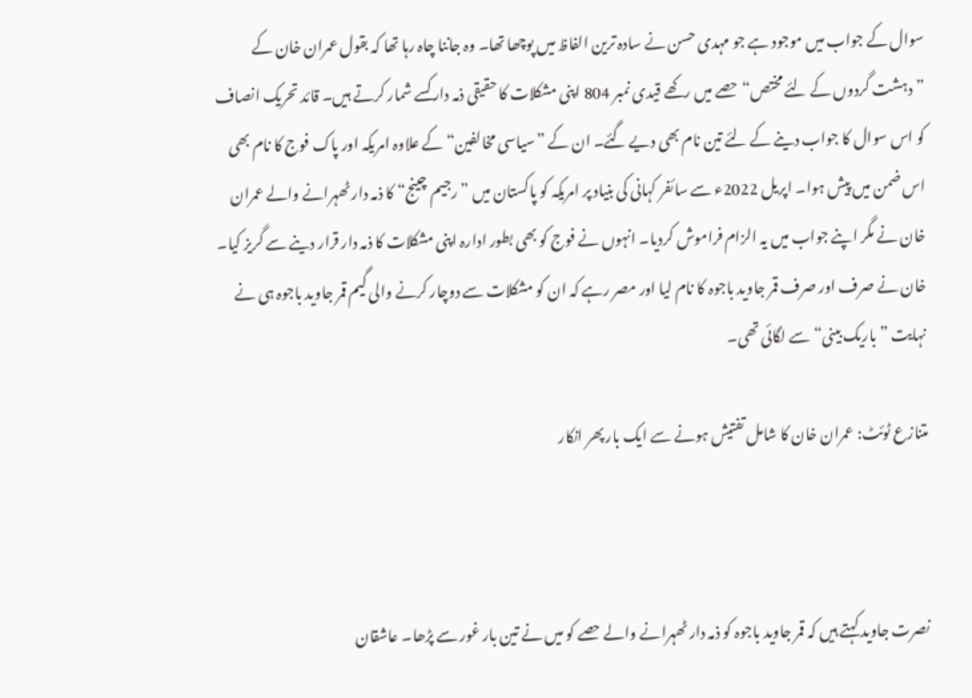سوال کے جواب میں موجود ہے جو مہدی حسن نے سادہ ترین الفاظ میں پوچھا تھا۔ وہ جاننا چاہ رہا تھا کہ بقول عمران خان کے ”دہشت گردوں کے لئے مختص“ حصے میں رکھے قیدی نمبر 804 اپنی مشکلات کا حقیقی ذمہ دار کسے شمار کرتے ہیں۔ قائد تحریک انصاف کو اس سوال کا جواب دینے کے لئے تین نام بھی دیے گئے۔ ان کے ”سیاسی مخالفین“ کے علاوہ امریکہ اور پاک فوج کا نام بھی اس ضمن میں پیش ہوا۔ اپریل 2022ء سے سائفر کہانی کی بنیاد پر امریکہ کو پاکستان میں ”رجیم چینج“ کا ذمہ دار ٹھہرانے والے عمران خان نے مگر اپنے جواب میں یہ الزام فراموش کردیا۔ انہوں نے فوج کو بھی بطور ادارہ اپنی مشکلات کا ذمہ دار قرار دینے سے گریز کیا۔ خان نے صرف اور صرف قمر جاوید باجوہ کا نام لیا اور مصر رہے کہ ان کو مشکلات سے دوچار کرنے والی گیم قمر جاوید باجوہ ہی نے نہایت ”باریک بینی“ سے لگائی تھی۔

متنازع ٹوئٹ: عمران خان کا شامل تفتیش ہونے سے ایک بار پھر انکار



نصرت جاوید کہتے ہیں کہ قمر جاوید باجوہ کو ذمہ دار ٹھہرانے والے حصے کو میں نے تین بار غور سے پڑھا۔ عاشقان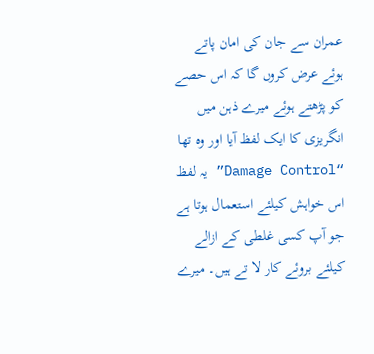عمران سے جان کی امان پاتے ہوئے عرض کروں گا کہ اس حصے کو پڑھتے ہوئے میرے ذہن میں انگریزی کا ایک لفظ آیا اور وہ تھا “Damage Control” یہ لفظ اس خواہش کیلئے استعمال ہوتا ہے جو آپ کسی غلطی کے ازالے کیلئے بروئے کار لا تے ہیں۔ میرے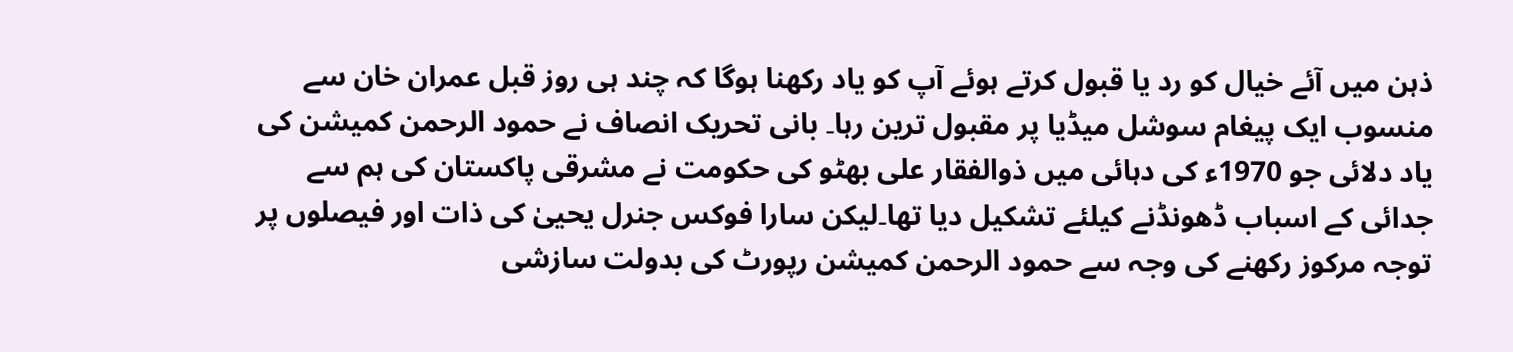ذہن میں آئے خیال کو رد یا قبول کرتے ہوئے آپ کو یاد رکھنا ہوگا کہ چند ہی روز قبل عمران خان سے منسوب ایک پیغام سوشل میڈیا پر مقبول ترین رہا۔ بانی تحریک انصاف نے حمود الرحمن کمیشن کی یاد دلائی جو 1970ء کی دہائی میں ذوالفقار علی بھٹو کی حکومت نے مشرقی پاکستان کی ہم سے جدائی کے اسباب ڈھونڈنے کیلئے تشکیل دیا تھا۔لیکن سارا فوکس جنرل یحییٰ کی ذات اور فیصلوں پر توجہ مرکوز رکھنے کی وجہ سے حمود الرحمن کمیشن رپورٹ کی بدولت سازشی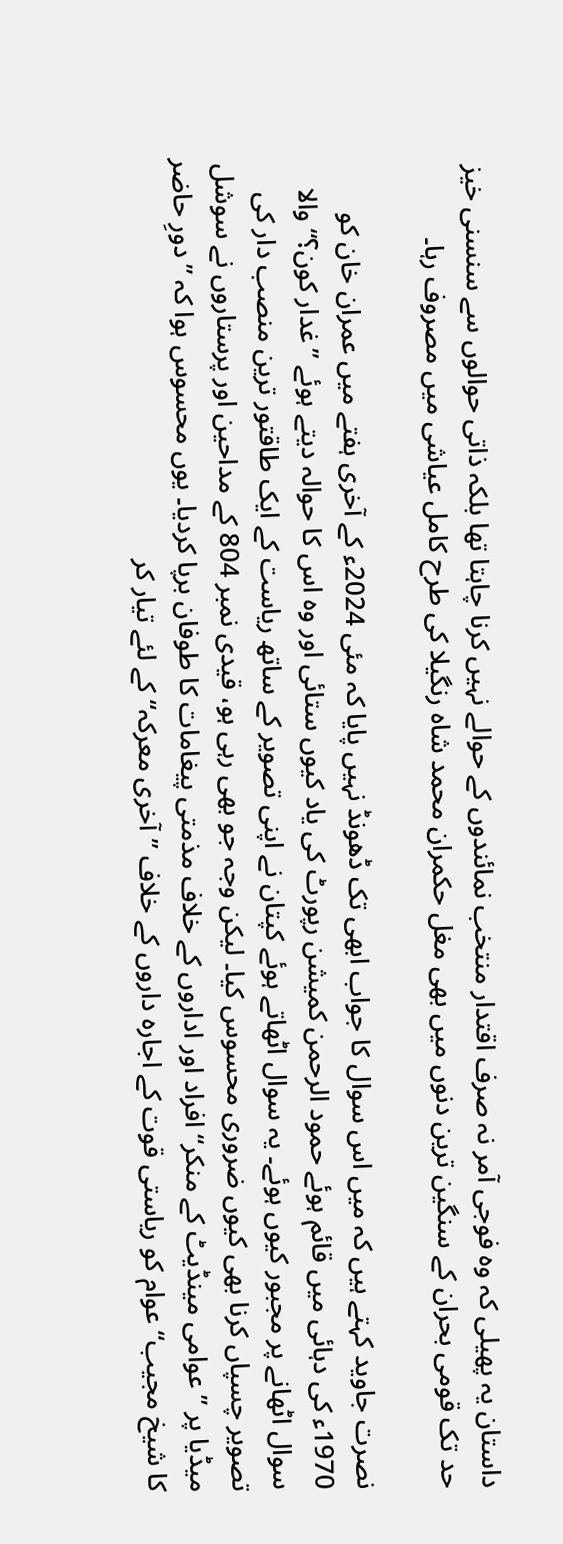داستان یہ پھیلی کہ وہ فوجی آمر نہ صرف اقتدار منتخب نمائندوں کے حوالے نہیں کرنا چاہتا تھا بلکہ ذاتی حوالوں سے سنسنی خیز حد تک قومی بحران کے سنگین ترین دنوں میں بھی مغل حکمران محمد شاہ رنگیلا کی طرح کامل عیاشی میں مصروف رہا۔

نصرت جاوید کہتے ہیں کہ میں اس سوال کا جواب ابھی تک ڈھونڈ نہیں پایا کہ مئی 2024ء کے آخری ہفتے میں عمران خان کو 1970ء کی دہائی میں قائم ہوئے حمود الرحمن کمیشن رپورٹ کی یاد کیوں ستائی اور وہ اس کا حوالہ دیتے ہوئے ”غدار کون؟“ والا سوال اٹھانے پر مجبور کیوں ہوئے۔ یہ سوال اٹھاتے ہوئے کپتان نے اپنی تصویر کے ساتھ ریاست کے ایک طاقتور ترین منصب دار کی تصویر چسپاں کرنا بھی کیوں ضروری محسوس کیا۔ لیکن وجہ جو بھی رہی ہو، قیدی نمبر 804 کے مداحین اور پرستاروں نے سوشل میڈیا پر ”عوامی مینڈیٹ کے منکر“ افراد اور اداروں کے خلاف مذمتی پیغامات کا طوفان برپا کردیا۔ یوں محسوس ہوا کہ ”دورِ حاضر کا شیخ مجیب“ عوام کو ریاستی قوت کے اجارہ داروں کے خلاف ”آخری معرکہ“ کے لئے تیار کر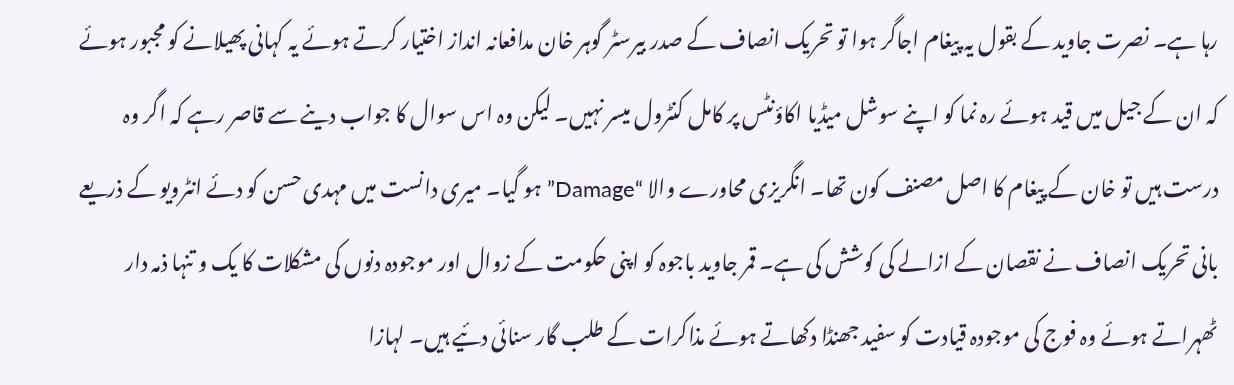رہا ہے۔ نصرت جاوید کے بقول یہ پیغام اجاگر ہوا تو تحریک انصاف کے صدر بیرسٹر گوہر خان مدافعانہ انداز اختیار کرتے ہوئے یہ کہانی پھیلانے کو مجبور ہوئے کہ ان کے جیل میں قید ہوئے رہ نما کو اپنے سوشل میڈیا اکاؤنٹس پر کامل کنٹرول میسر نہیں۔ لیکن وہ اس سوال کا جواب دینے سے قاصر رہے کہ اگر وہ درست ہیں تو خان کے پیغام کا اصل مصنف کون تھا۔ انگریزی محاورے والا “Damage” ہو گیا۔ میری دانست میں مہدی حسن کو دئے انٹرویو کے ذریعے بانی تحریک انصاف نے نقصان کے ازالے کی کوشش کی ہے۔ قمر جاوید باجوہ کو اپنی حکومت کے زوال اور موجودہ دنوں کی مشکلات کا یک و تنہا ذمہ دار ٹھہراتے ہوئے وہ فوج کی موجودہ قیادت کو سفید جھنڈا دکھاتے ہوئے مذاکرات کے طلب گار سنائی دئیے ہیں۔ لہازا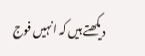دیکھتے ہیں کہ انہیں فوج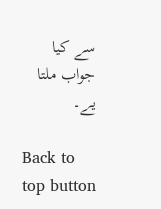سے کیا جواب ملتا یے۔

Back to top button